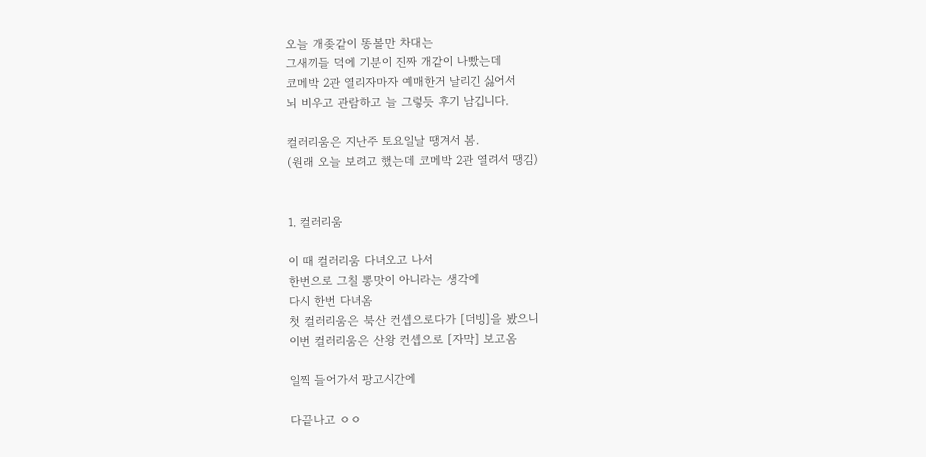오늘 개좆같이 똥볼만 차대는
그새끼들 덕에 기분이 진짜 개같이 나빴는데
코메박 2관 열리자마자 예매한거 날리긴 싫어서
뇌 비우고 관람하고 늘 그렇듯 후기 남깁니다.

컬러리움은 지난주 토요일날 땡겨서 봄.
(원래 오늘 보려고 했는데 코메박 2관 열려서 땡김)


1. 컬러리움

이 때 컬러리움 다녀오고 나서
한번으로 그칠 뽕맛이 아니라는 생각에
다시 한번 다녀옴
첫 컬러리움은 북산 컨셉으로다가 [더빙]을 봤으니
이번 컬러리움은 산왕 컨셉으로 [자막] 보고옴

일찍 들어가서 팡고시간에

다끝나고 ㅇㅇ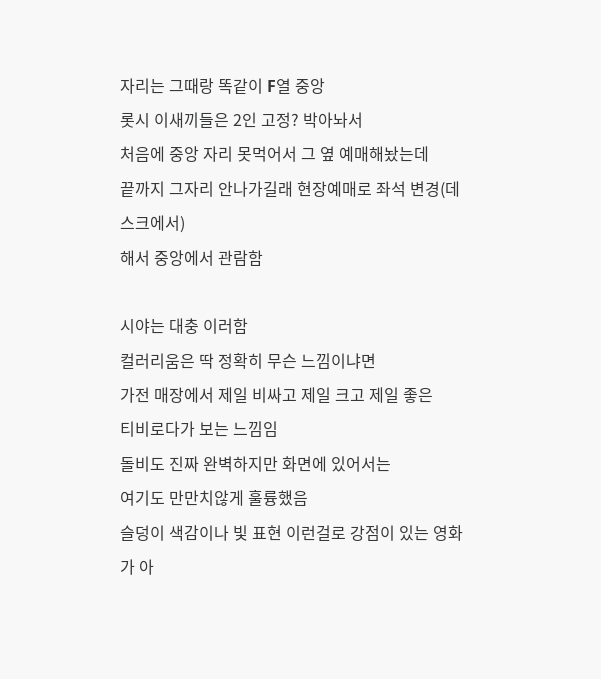자리는 그때랑 똑같이 F열 중앙
롯시 이새끼들은 2인 고정? 박아놔서
처음에 중앙 자리 못먹어서 그 옆 예매해놨는데
끝까지 그자리 안나가길래 현장예매로 좌석 변경(데스크에서)
해서 중앙에서 관람함

시야는 대충 이러함
컬러리움은 딱 정확히 무슨 느낌이냐면
가전 매장에서 제일 비싸고 제일 크고 제일 좋은
티비로다가 보는 느낌임
돌비도 진짜 완벽하지만 화면에 있어서는
여기도 만만치않게 훌륭했음
슬덩이 색감이나 빛 표현 이런걸로 강점이 있는 영화가 아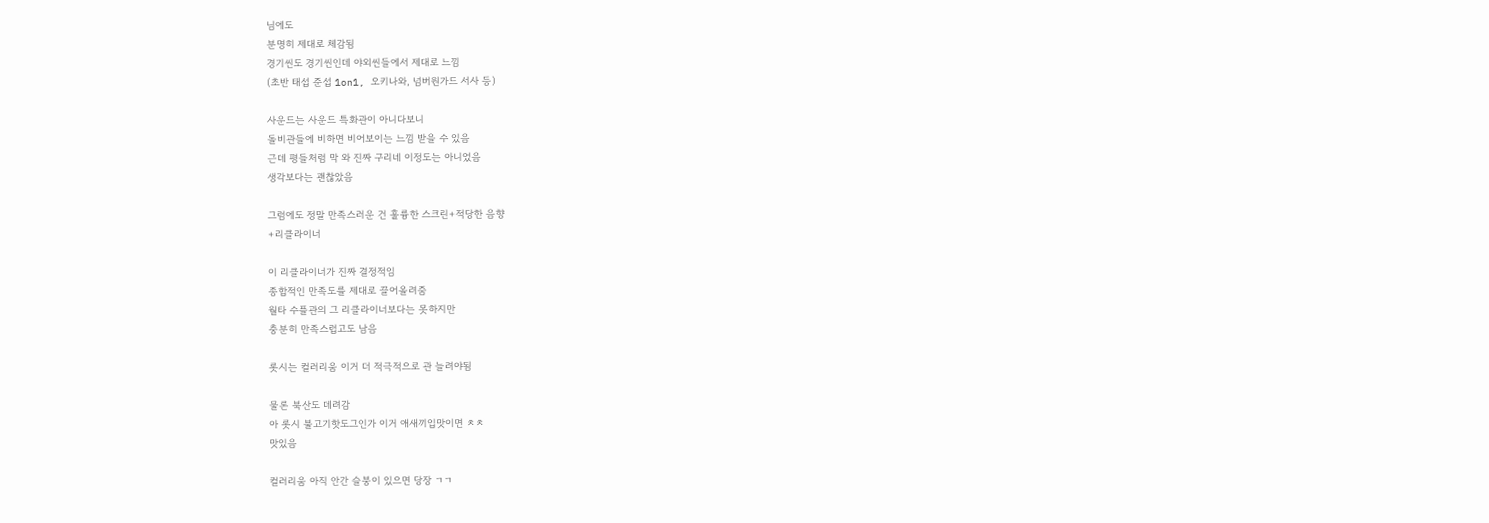님에도
분명히 제대로 체감됨
경기씬도 경기씬인데 야외씬들에서 제대로 느낌
(초반 태섭 준섭 1on1, 오키나와, 넘버원가드 서사 등)

사운드는 사운드 특화관이 아니다보니
돌비관들에 비하면 비어보이는 느낌 받을 수 있음
근데 평들처럼 막 와 진짜 구리네 이정도는 아니었음
생각보다는 괜찮았음

그럼에도 정말 만족스러운 건 훌륭한 스크린+적당한 음향
+리클라이너

이 리클라이너가 진짜 결정적임
종합적인 만족도를 제대로 끌어올려줌
월타 수플관의 그 리클라이너보다는 못하지만
충분히 만족스럽고도 남음

롯시는 컬러리움 이거 더 적극적으로 관 늘려야됨

물론 북산도 데려감
아 롯시 불고기핫도그인가 이거 애새끼입맛이면 ㅊㅊ
맛있음

컬러리움 아직 안간 슬붕이 있으면 당장 ㄱㄱ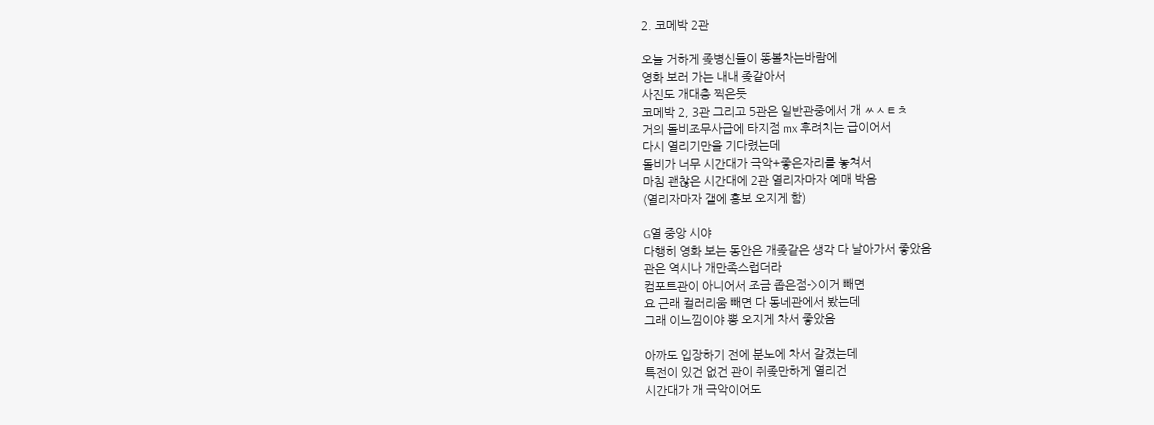2. 코메박 2관

오늘 거하게 좆병신들이 똥볼차는바람에
영화 보러 가는 내내 좆같아서
사진도 개대충 찍은듯
코메박 2, 3관 그리고 5관은 일반관중에서 개 ㅆㅅㅌㅊ
거의 돌비조무사급에 타지점 mx 후려치는 급이어서
다시 열리기만을 기다렸는데
돌비가 너무 시간대가 극악+좋은자리를 놓쳐서
마침 괜찮은 시간대에 2관 열리자마자 예매 박음
(열리자마자 갤에 홍보 오지게 함)

G열 중앙 시야
다행히 영화 보는 동안은 개좆같은 생각 다 날아가서 좋았음
관은 역시나 개만족스럽더라
컴포트관이 아니어서 조금 좁은점->이거 빼면
요 근래 컬러리움 빼면 다 동네관에서 봤는데
그래 이느낌이야 뽕 오지게 차서 좋았음

아까도 입장하기 전에 분노에 차서 갈겼는데
특전이 있건 없건 관이 쥐좆만하게 열리건
시간대가 개 극악이어도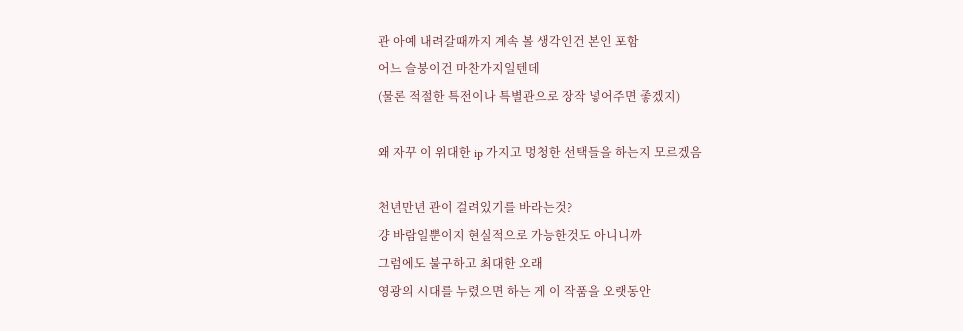관 아예 내려갈때까지 계속 볼 생각인건 본인 포함
어느 슬붕이건 마찬가지일텐데
(물론 적절한 특전이나 특별관으로 장작 넣어주면 좋겠지)

왜 자꾸 이 위대한 ip 가지고 멍청한 선택들을 하는지 모르겠음

천년만년 관이 걸려있기를 바라는것?
걍 바람일뿐이지 현실적으로 가능한것도 아니니까
그럼에도 불구하고 최대한 오래
영광의 시대를 누렸으면 하는 게 이 작품을 오랫동안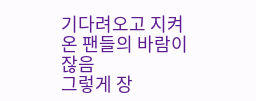기다려오고 지켜온 팬들의 바람이잖음
그렇게 장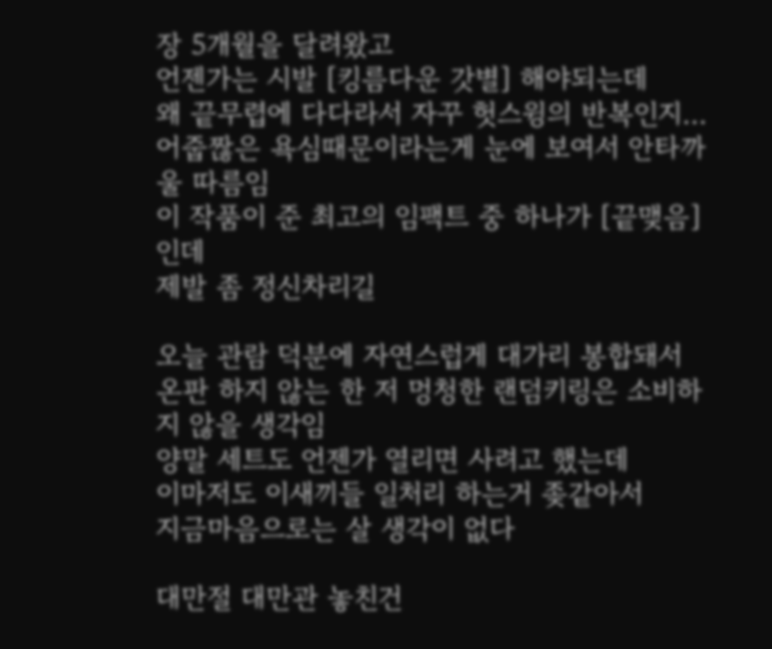장 5개월을 달려왔고
언젠가는 시발 [킹름다운 갓별] 해야되는데
왜 끝무렵에 다다라서 자꾸 헛스윙의 반복인지…
어줍짢은 욕심때문이라는게 눈에 보여서 안타까울 따름임
이 작품이 준 최고의 임팩트 중 하나가 [끝맺음]인데
제발 좀 정신차리길

오늘 관람 덕분에 자연스럽게 대가리 봉합돼서
온판 하지 않는 한 저 멍청한 랜덤키링은 소비하지 않을 생각임
양말 세트도 언젠가 열리면 사려고 했는데
이마저도 이새끼들 일처리 하는거 좆같아서
지금마음으로는 살 생각이 없다

대만절 대만관 놓친건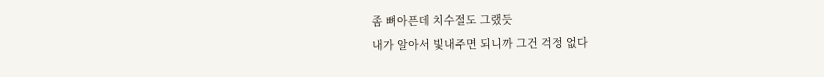좀 뼈아픈데 치수절도 그랬듯
내가 알아서 빛내주면 되니까 그건 걱정 없다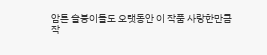암튼 슬붕이들도 오랫동안 이 작품 사랑한만큼
작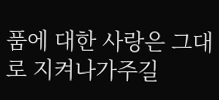품에 대한 사랑은 그대로 지켜나가주길